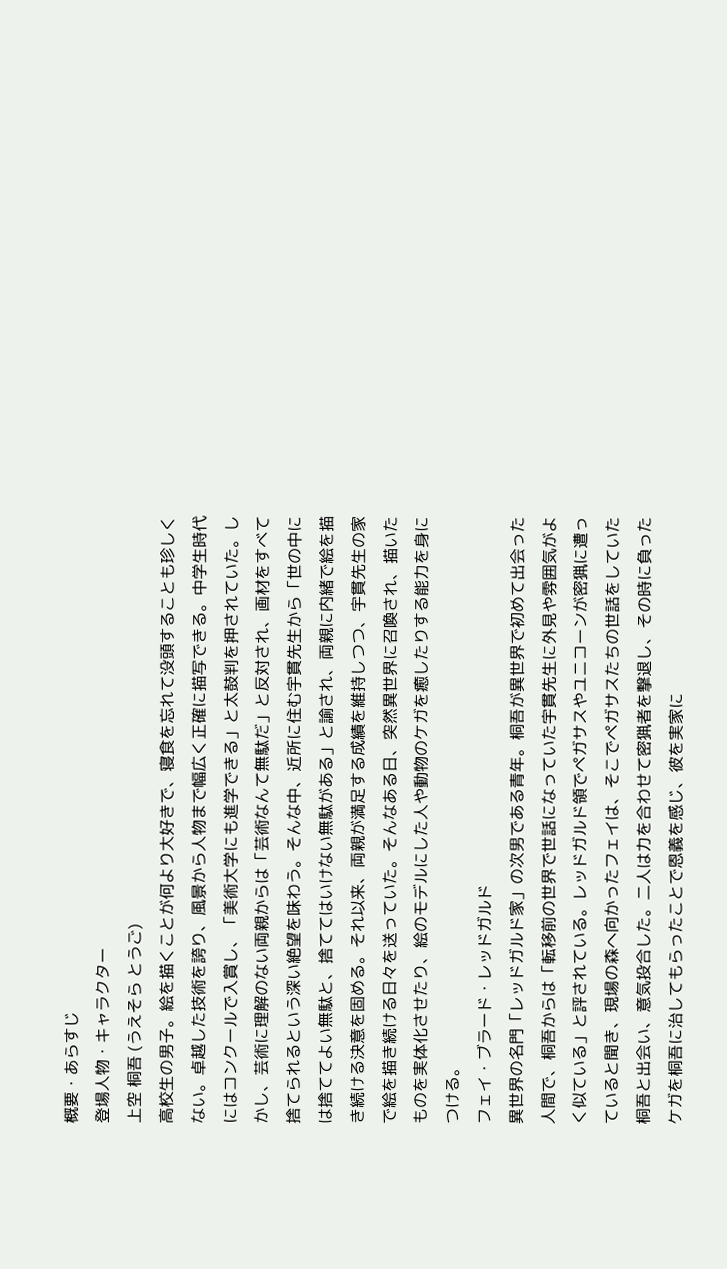概要・あらすじ
登場人物・キャラクター
上空 桐吾 (うえそら とうご)
高校生の男子。絵を描くことが何より大好きで、寝食を忘れて没頭することも珍しくない。卓越した技術を誇り、風景から人物まで幅広く正確に描写できる。中学生時代にはコンクールで入賞し、「美術大学にも進学できる」と太鼓判を押されていた。しかし、芸術に理解のない両親からは「芸術なんて無駄だ」と反対され、画材をすべて捨てられるという深い絶望を味わう。そんな中、近所に住む宇貫先生から「世の中には捨ててよい無駄と、捨ててはいけない無駄がある」と諭され、両親に内緒で絵を描き続ける決意を固める。それ以来、両親が満足する成績を維持しつつ、宇貫先生の家で絵を描き続ける日々を送っていた。そんなある日、突然異世界に召喚され、描いたものを実体化させたり、絵のモデルにした人や動物のケガを癒したりする能力を身につける。
フェイ・ブラード・レッドガルド
異世界の名門「レッドガルド家」の次男である青年。桐吾が異世界で初めて出会った人間で、桐吾からは「転移前の世界で世話になっていた宇貫先生に外見や雰囲気がよく似ている」と評されている。レッドガルド領でペガサスやユニコーンが密猟に遭っていると聞き、現場の森へ向かったフェイは、そこでペガサスたちの世話をしていた桐吾と出会い、意気投合した。二人は力を合わせて密猟者を撃退し、その時に負ったケガを桐吾に治してもらったことで恩義を感じ、彼を実家に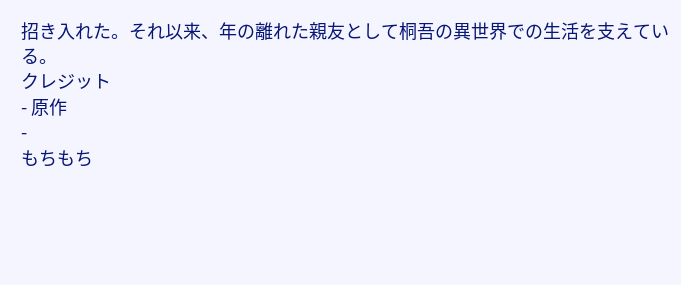招き入れた。それ以来、年の離れた親友として桐吾の異世界での生活を支えている。
クレジット
- 原作
-
もちもち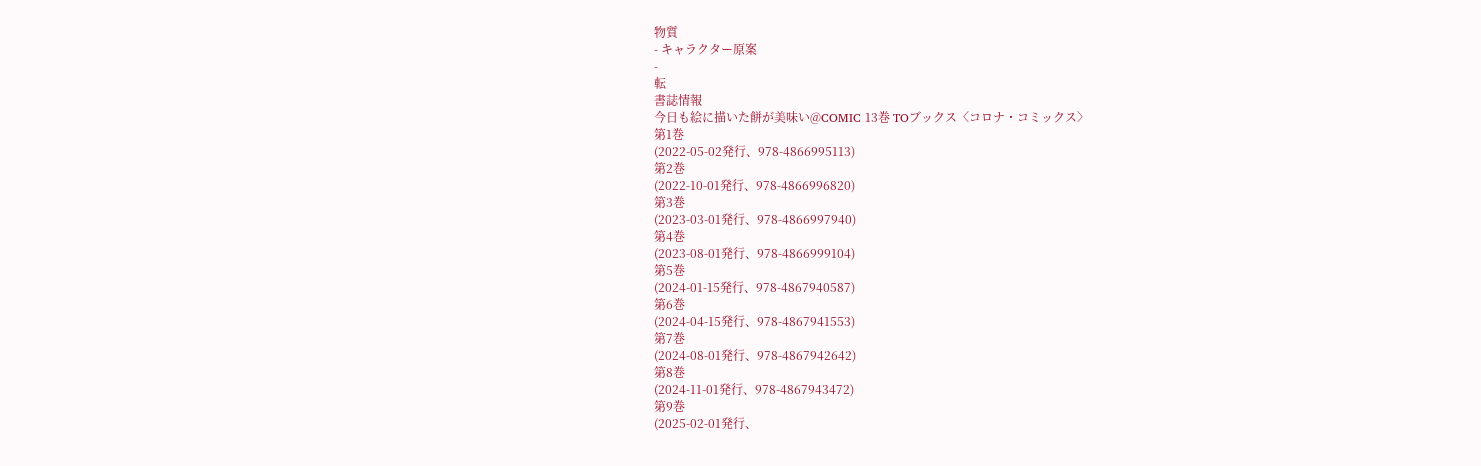物質
- キャラクター原案
-
転
書誌情報
今日も絵に描いた餅が美味い@COMIC 13巻 TOブックス〈コロナ・コミックス〉
第1巻
(2022-05-02発行、978-4866995113)
第2巻
(2022-10-01発行、978-4866996820)
第3巻
(2023-03-01発行、978-4866997940)
第4巻
(2023-08-01発行、978-4866999104)
第5巻
(2024-01-15発行、978-4867940587)
第6巻
(2024-04-15発行、978-4867941553)
第7巻
(2024-08-01発行、978-4867942642)
第8巻
(2024-11-01発行、978-4867943472)
第9巻
(2025-02-01発行、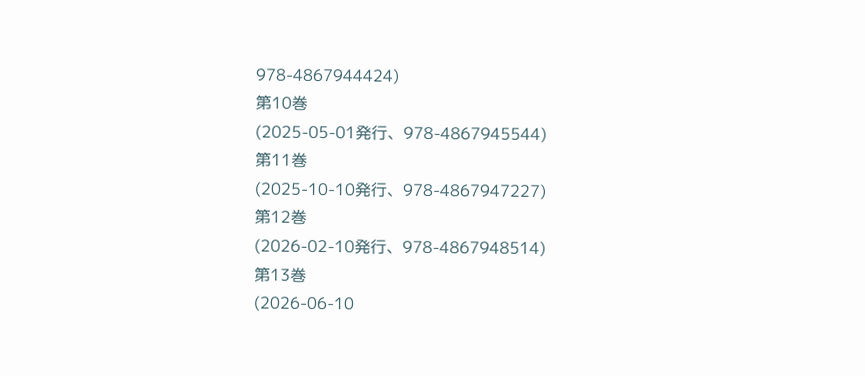978-4867944424)
第10巻
(2025-05-01発行、978-4867945544)
第11巻
(2025-10-10発行、978-4867947227)
第12巻
(2026-02-10発行、978-4867948514)
第13巻
(2026-06-10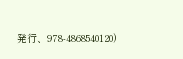発行、978-4868540120)